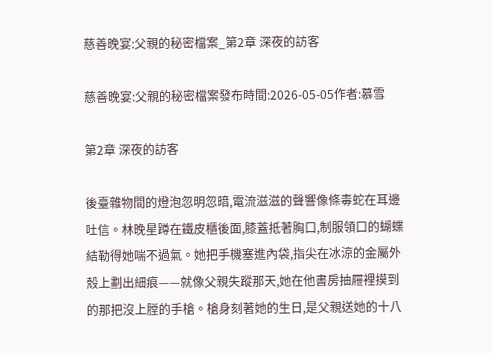慈善晚宴:父親的秘密檔案_第2章 深夜的訪客

慈善晚宴:父親的秘密檔案發布時間:2026-05-05作者:慕雪

第2章 深夜的訪客

後臺雜物間的燈泡忽明忽暗,電流滋滋的聲響像條毒蛇在耳邊吐信。林晚星蹲在鐵皮櫃後面,膝蓋抵著胸口,制服領口的蝴蝶結勒得她喘不過氣。她把手機塞進內袋,指尖在冰涼的金屬外殼上劃出細痕——就像父親失蹤那天,她在他書房抽屜裡摸到的那把沒上膛的手槍。槍身刻著她的生日,是父親送她的十八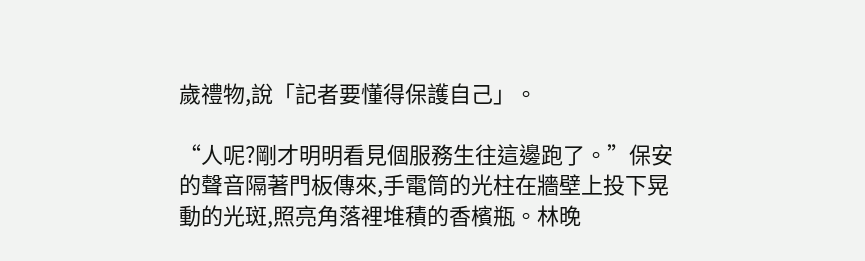歲禮物,說「記者要懂得保護自己」。

“人呢?剛才明明看見個服務生往這邊跑了。”保安的聲音隔著門板傳來,手電筒的光柱在牆壁上投下晃動的光斑,照亮角落裡堆積的香檳瓶。林晚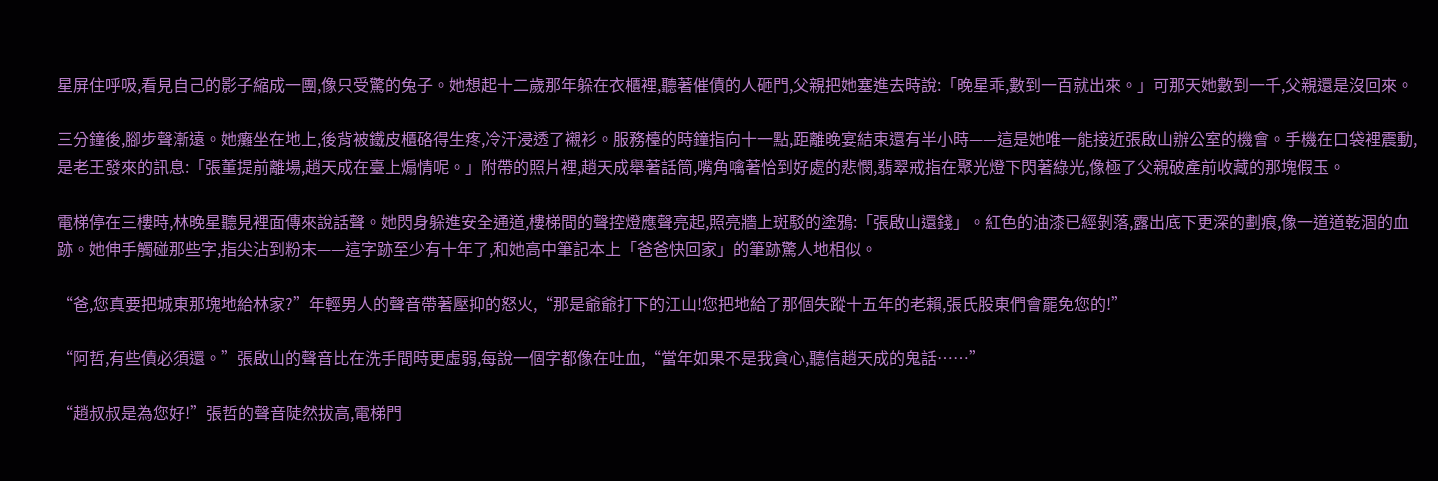星屏住呼吸,看見自己的影子縮成一團,像只受驚的兔子。她想起十二歲那年躲在衣櫃裡,聽著催債的人砸門,父親把她塞進去時說:「晚星乖,數到一百就出來。」可那天她數到一千,父親還是沒回來。

三分鐘後,腳步聲漸遠。她癱坐在地上,後背被鐵皮櫃硌得生疼,冷汗浸透了襯衫。服務檯的時鐘指向十一點,距離晚宴結束還有半小時——這是她唯一能接近張啟山辦公室的機會。手機在口袋裡震動,是老王發來的訊息:「張董提前離場,趙天成在臺上煽情呢。」附帶的照片裡,趙天成舉著話筒,嘴角噙著恰到好處的悲憫,翡翠戒指在聚光燈下閃著綠光,像極了父親破產前收藏的那塊假玉。

電梯停在三樓時,林晚星聽見裡面傳來說話聲。她閃身躲進安全通道,樓梯間的聲控燈應聲亮起,照亮牆上斑駁的塗鴉:「張啟山還錢」。紅色的油漆已經剝落,露出底下更深的劃痕,像一道道乾涸的血跡。她伸手觸碰那些字,指尖沾到粉末——這字跡至少有十年了,和她高中筆記本上「爸爸快回家」的筆跡驚人地相似。

“爸,您真要把城東那塊地給林家?”年輕男人的聲音帶著壓抑的怒火,“那是爺爺打下的江山!您把地給了那個失蹤十五年的老賴,張氏股東們會罷免您的!”

“阿哲,有些債必須還。”張啟山的聲音比在洗手間時更虛弱,每說一個字都像在吐血,“當年如果不是我貪心,聽信趙天成的鬼話……”

“趙叔叔是為您好!”張哲的聲音陡然拔高,電梯門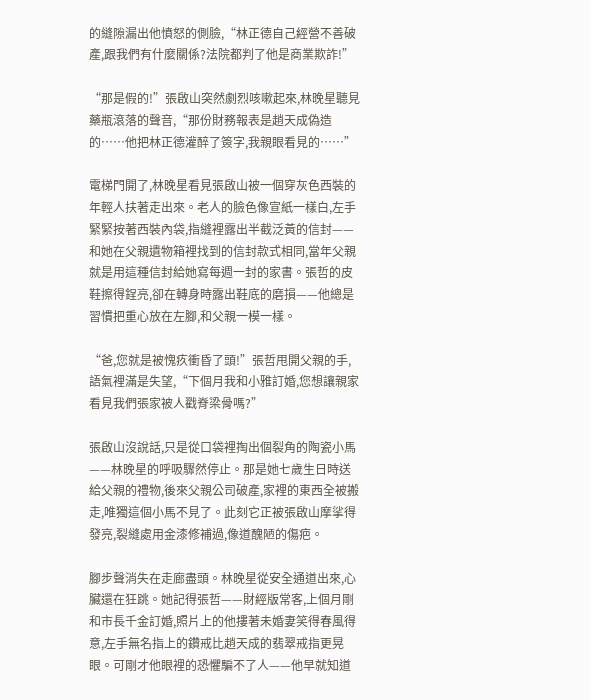的縫隙漏出他憤怒的側臉,“林正德自己經營不善破產,跟我們有什麼關係?法院都判了他是商業欺詐!”

“那是假的!”張啟山突然劇烈咳嗽起來,林晚星聽見藥瓶滾落的聲音,“那份財務報表是趙天成偽造的……他把林正德灌醉了簽字,我親眼看見的……”

電梯門開了,林晚星看見張啟山被一個穿灰色西裝的年輕人扶著走出來。老人的臉色像宣紙一樣白,左手緊緊按著西裝內袋,指縫裡露出半截泛黃的信封——和她在父親遺物箱裡找到的信封款式相同,當年父親就是用這種信封給她寫每週一封的家書。張哲的皮鞋擦得鋥亮,卻在轉身時露出鞋底的磨損——他總是習慣把重心放在左腳,和父親一模一樣。

“爸,您就是被愧疚衝昏了頭!”張哲甩開父親的手,語氣裡滿是失望,“下個月我和小雅訂婚,您想讓親家看見我們張家被人戳脊梁骨嗎?”

張啟山沒說話,只是從口袋裡掏出個裂角的陶瓷小馬——林晚星的呼吸驟然停止。那是她七歲生日時送給父親的禮物,後來父親公司破產,家裡的東西全被搬走,唯獨這個小馬不見了。此刻它正被張啟山摩挲得發亮,裂縫處用金漆修補過,像道醜陋的傷疤。

腳步聲消失在走廊盡頭。林晚星從安全通道出來,心臟還在狂跳。她記得張哲——財經版常客,上個月剛和市長千金訂婚,照片上的他摟著未婚妻笑得春風得意,左手無名指上的鑽戒比趙天成的翡翠戒指更晃眼。可剛才他眼裡的恐懼騙不了人——他早就知道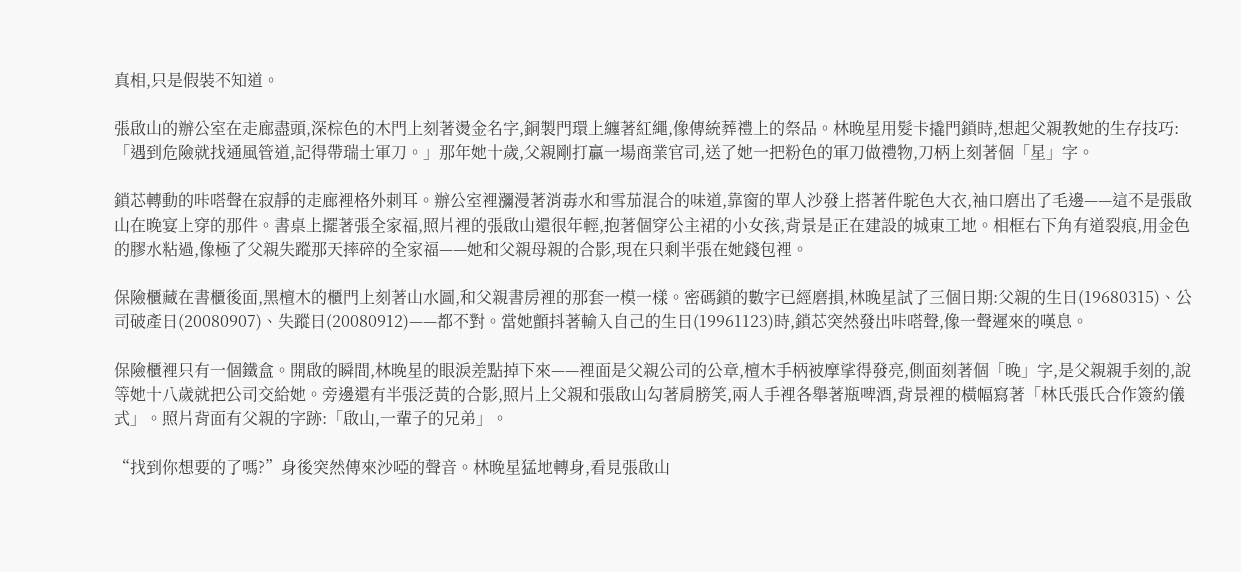真相,只是假裝不知道。

張啟山的辦公室在走廊盡頭,深棕色的木門上刻著燙金名字,銅製門環上纏著紅繩,像傳統葬禮上的祭品。林晚星用髮卡撬門鎖時,想起父親教她的生存技巧:「遇到危險就找通風管道,記得帶瑞士軍刀。」那年她十歲,父親剛打贏一場商業官司,送了她一把粉色的軍刀做禮物,刀柄上刻著個「星」字。

鎖芯轉動的咔嗒聲在寂靜的走廊裡格外刺耳。辦公室裡瀰漫著消毒水和雪茄混合的味道,靠窗的單人沙發上搭著件駝色大衣,袖口磨出了毛邊——這不是張啟山在晚宴上穿的那件。書桌上擺著張全家福,照片裡的張啟山還很年輕,抱著個穿公主裙的小女孩,背景是正在建設的城東工地。相框右下角有道裂痕,用金色的膠水粘過,像極了父親失蹤那天摔碎的全家福——她和父親母親的合影,現在只剩半張在她錢包裡。

保險櫃藏在書櫃後面,黑檀木的櫃門上刻著山水圖,和父親書房裡的那套一模一樣。密碼鎖的數字已經磨損,林晚星試了三個日期:父親的生日(19680315)、公司破產日(20080907)、失蹤日(20080912)——都不對。當她顫抖著輸入自己的生日(19961123)時,鎖芯突然發出咔嗒聲,像一聲遲來的嘆息。

保險櫃裡只有一個鐵盒。開啟的瞬間,林晚星的眼淚差點掉下來——裡面是父親公司的公章,檀木手柄被摩挲得發亮,側面刻著個「晚」字,是父親親手刻的,說等她十八歲就把公司交給她。旁邊還有半張泛黃的合影,照片上父親和張啟山勾著肩膀笑,兩人手裡各舉著瓶啤酒,背景裡的橫幅寫著「林氏張氏合作簽約儀式」。照片背面有父親的字跡:「啟山,一輩子的兄弟」。

“找到你想要的了嗎?”身後突然傳來沙啞的聲音。林晚星猛地轉身,看見張啟山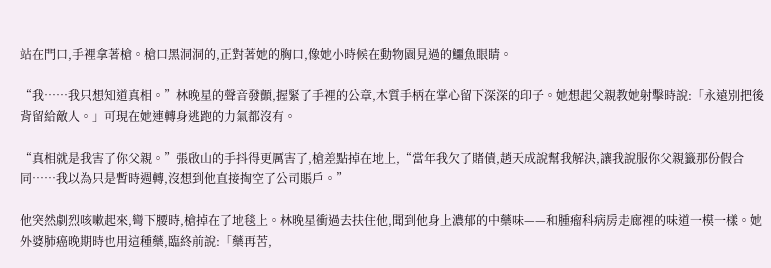站在門口,手裡拿著槍。槍口黑洞洞的,正對著她的胸口,像她小時候在動物園見過的鱷魚眼睛。

“我……我只想知道真相。”林晚星的聲音發顫,握緊了手裡的公章,木質手柄在掌心留下深深的印子。她想起父親教她射擊時說:「永遠別把後背留給敵人。」可現在她連轉身逃跑的力氣都沒有。

“真相就是我害了你父親。”張啟山的手抖得更厲害了,槍差點掉在地上,“當年我欠了賭債,趙天成說幫我解決,讓我說服你父親籤那份假合同……我以為只是暫時週轉,沒想到他直接掏空了公司賬戶。”

他突然劇烈咳嗽起來,彎下腰時,槍掉在了地毯上。林晚星衝過去扶住他,聞到他身上濃郁的中藥味——和腫瘤科病房走廊裡的味道一模一樣。她外婆肺癌晚期時也用這種藥,臨終前說:「藥再苦,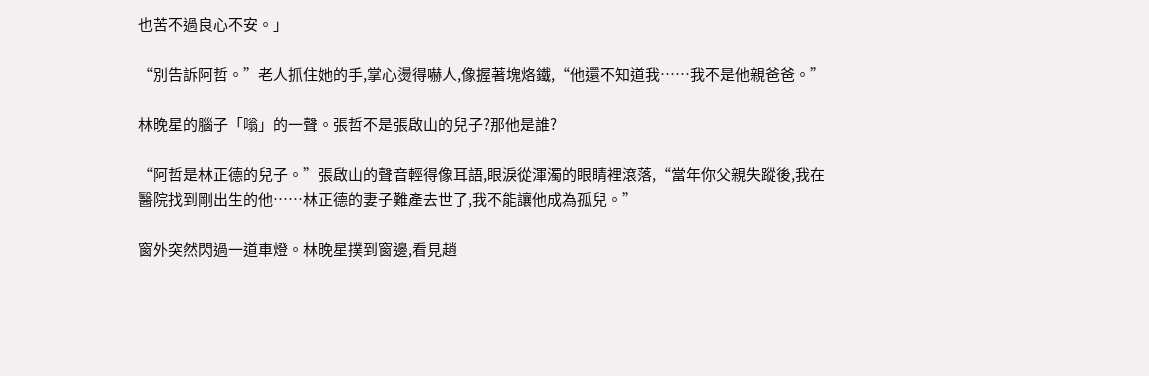也苦不過良心不安。」

“別告訴阿哲。”老人抓住她的手,掌心燙得嚇人,像握著塊烙鐵,“他還不知道我……我不是他親爸爸。”

林晚星的腦子「嗡」的一聲。張哲不是張啟山的兒子?那他是誰?

“阿哲是林正德的兒子。”張啟山的聲音輕得像耳語,眼淚從渾濁的眼睛裡滾落,“當年你父親失蹤後,我在醫院找到剛出生的他……林正德的妻子難產去世了,我不能讓他成為孤兒。”

窗外突然閃過一道車燈。林晚星撲到窗邊,看見趙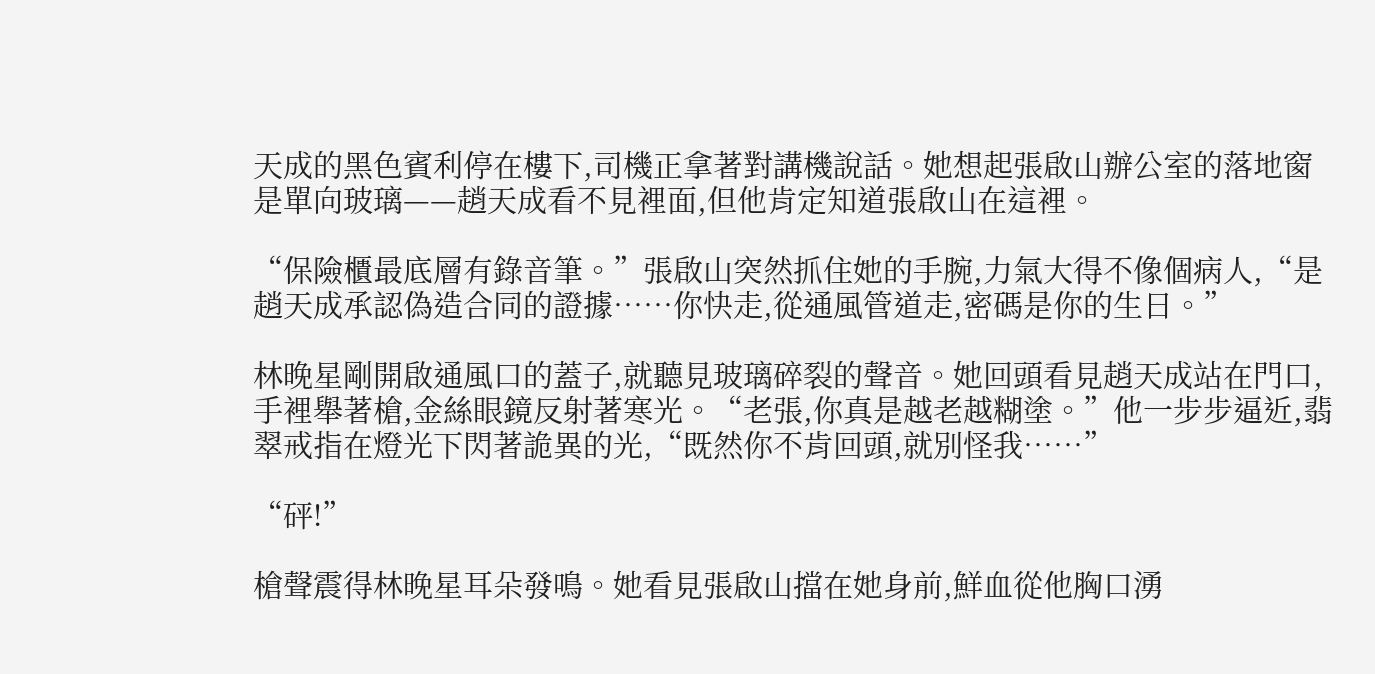天成的黑色賓利停在樓下,司機正拿著對講機說話。她想起張啟山辦公室的落地窗是單向玻璃——趙天成看不見裡面,但他肯定知道張啟山在這裡。

“保險櫃最底層有錄音筆。”張啟山突然抓住她的手腕,力氣大得不像個病人,“是趙天成承認偽造合同的證據……你快走,從通風管道走,密碼是你的生日。”

林晚星剛開啟通風口的蓋子,就聽見玻璃碎裂的聲音。她回頭看見趙天成站在門口,手裡舉著槍,金絲眼鏡反射著寒光。“老張,你真是越老越糊塗。”他一步步逼近,翡翠戒指在燈光下閃著詭異的光,“既然你不肯回頭,就別怪我……”

“砰!”

槍聲震得林晚星耳朵發鳴。她看見張啟山擋在她身前,鮮血從他胸口湧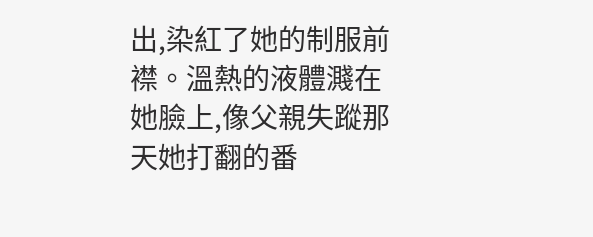出,染紅了她的制服前襟。溫熱的液體濺在她臉上,像父親失蹤那天她打翻的番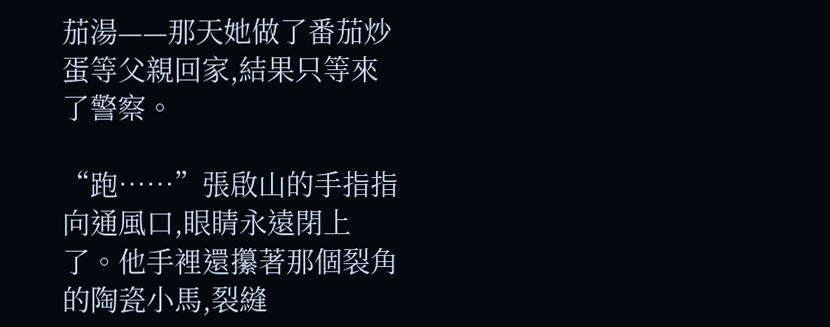茄湯——那天她做了番茄炒蛋等父親回家,結果只等來了警察。

“跑……”張啟山的手指指向通風口,眼睛永遠閉上了。他手裡還攥著那個裂角的陶瓷小馬,裂縫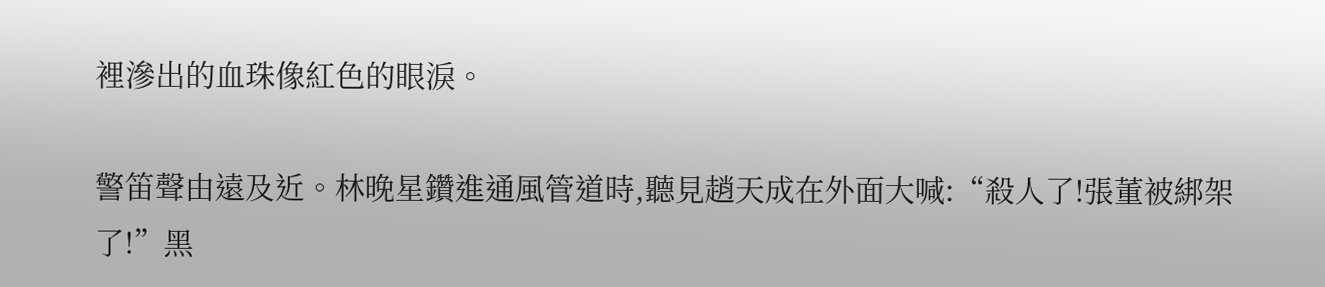裡滲出的血珠像紅色的眼淚。

警笛聲由遠及近。林晚星鑽進通風管道時,聽見趙天成在外面大喊:“殺人了!張董被綁架了!”黑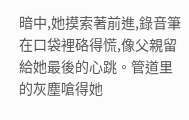暗中,她摸索著前進,錄音筆在口袋裡硌得慌,像父親留給她最後的心跳。管道里的灰塵嗆得她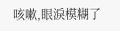咳嗽,眼淚模糊了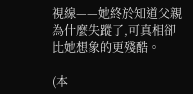視線——她終於知道父親為什麼失蹤了,可真相卻比她想象的更殘酷。

(本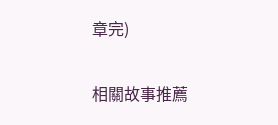章完)

相關故事推薦